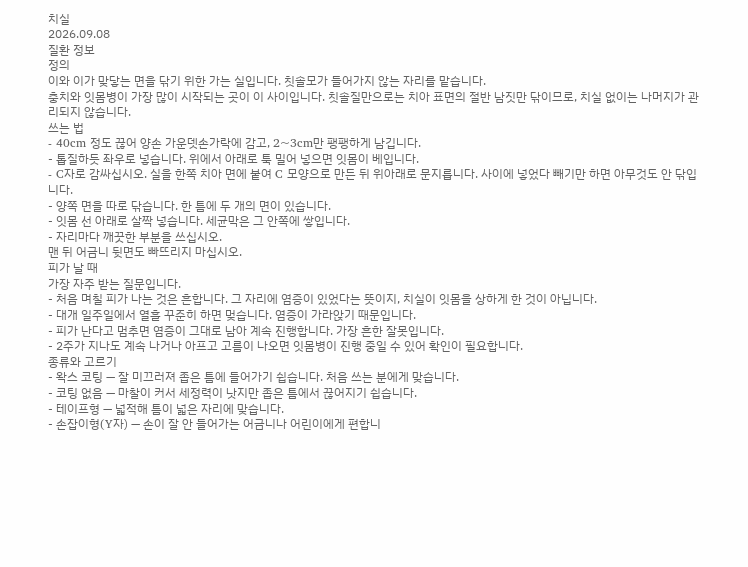치실
2026.09.08
질환 정보
정의
이와 이가 맞닿는 면을 닦기 위한 가는 실입니다. 칫솔모가 들어가지 않는 자리를 맡습니다.
충치와 잇몸병이 가장 많이 시작되는 곳이 이 사이입니다. 칫솔질만으로는 치아 표면의 절반 남짓만 닦이므로, 치실 없이는 나머지가 관리되지 않습니다.
쓰는 법
- 40cm 정도 끊어 양손 가운뎃손가락에 감고, 2~3cm만 팽팽하게 남깁니다.
- 톱질하듯 좌우로 넣습니다. 위에서 아래로 툭 밀어 넣으면 잇몸이 베입니다.
- C자로 감싸십시오. 실을 한쪽 치아 면에 붙여 C 모양으로 만든 뒤 위아래로 문지릅니다. 사이에 넣었다 빼기만 하면 아무것도 안 닦입니다.
- 양쪽 면을 따로 닦습니다. 한 틈에 두 개의 면이 있습니다.
- 잇몸 선 아래로 살짝 넣습니다. 세균막은 그 안쪽에 쌓입니다.
- 자리마다 깨끗한 부분을 쓰십시오.
맨 뒤 어금니 뒷면도 빠뜨리지 마십시오.
피가 날 때
가장 자주 받는 질문입니다.
- 처음 며칠 피가 나는 것은 흔합니다. 그 자리에 염증이 있었다는 뜻이지, 치실이 잇몸을 상하게 한 것이 아닙니다.
- 대개 일주일에서 열흘 꾸준히 하면 멎습니다. 염증이 가라앉기 때문입니다.
- 피가 난다고 멈추면 염증이 그대로 남아 계속 진행합니다. 가장 흔한 잘못입니다.
- 2주가 지나도 계속 나거나 아프고 고름이 나오면 잇몸병이 진행 중일 수 있어 확인이 필요합니다.
종류와 고르기
- 왁스 코팅 — 잘 미끄러져 좁은 틈에 들어가기 쉽습니다. 처음 쓰는 분에게 맞습니다.
- 코팅 없음 — 마찰이 커서 세정력이 낫지만 좁은 틈에서 끊어지기 쉽습니다.
- 테이프형 — 넓적해 틈이 넓은 자리에 맞습니다.
- 손잡이형(Y자) — 손이 잘 안 들어가는 어금니나 어린이에게 편합니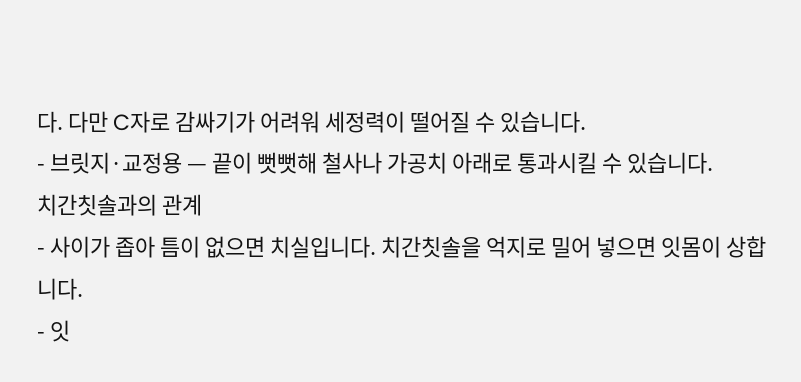다. 다만 C자로 감싸기가 어려워 세정력이 떨어질 수 있습니다.
- 브릿지·교정용 — 끝이 뻣뻣해 철사나 가공치 아래로 통과시킬 수 있습니다.
치간칫솔과의 관계
- 사이가 좁아 틈이 없으면 치실입니다. 치간칫솔을 억지로 밀어 넣으면 잇몸이 상합니다.
- 잇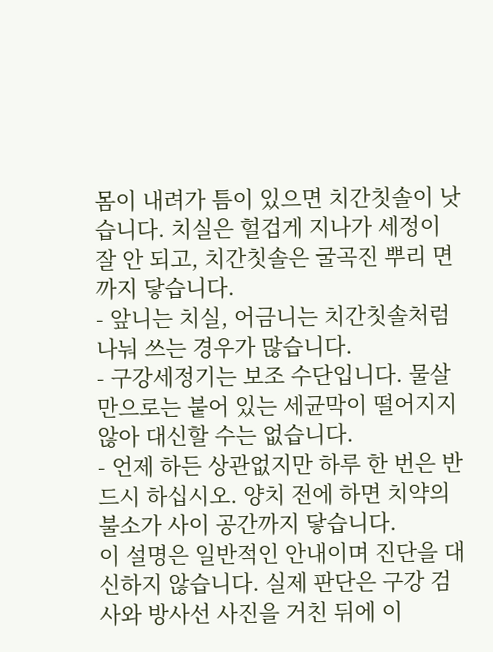몸이 내려가 틈이 있으면 치간칫솔이 낫습니다. 치실은 헐겁게 지나가 세정이 잘 안 되고, 치간칫솔은 굴곡진 뿌리 면까지 닿습니다.
- 앞니는 치실, 어금니는 치간칫솔처럼 나눠 쓰는 경우가 많습니다.
- 구강세정기는 보조 수단입니다. 물살만으로는 붙어 있는 세균막이 떨어지지 않아 대신할 수는 없습니다.
- 언제 하든 상관없지만 하루 한 번은 반드시 하십시오. 양치 전에 하면 치약의 불소가 사이 공간까지 닿습니다.
이 설명은 일반적인 안내이며 진단을 대신하지 않습니다. 실제 판단은 구강 검사와 방사선 사진을 거친 뒤에 이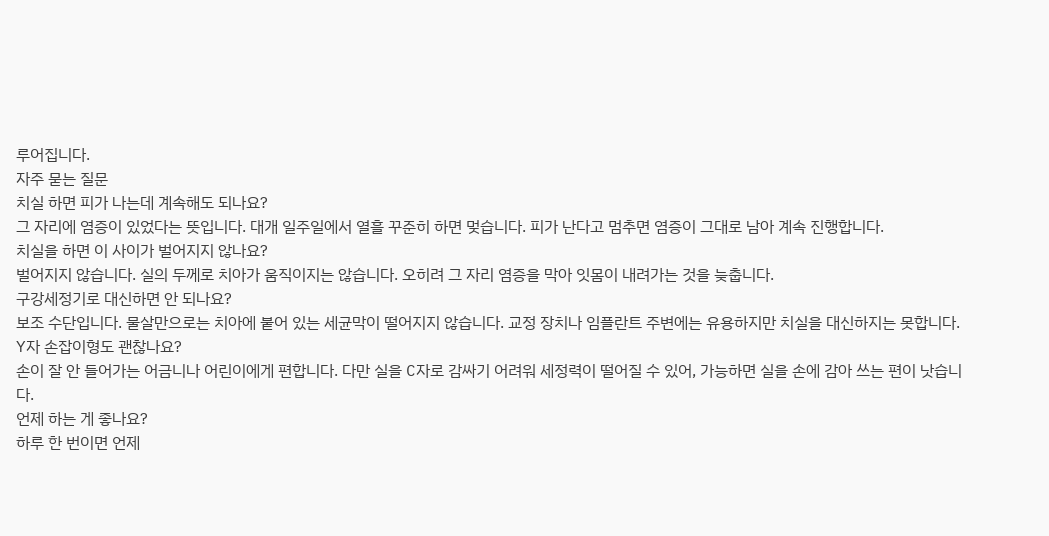루어집니다.
자주 묻는 질문
치실 하면 피가 나는데 계속해도 되나요?
그 자리에 염증이 있었다는 뜻입니다. 대개 일주일에서 열흘 꾸준히 하면 멎습니다. 피가 난다고 멈추면 염증이 그대로 남아 계속 진행합니다.
치실을 하면 이 사이가 벌어지지 않나요?
벌어지지 않습니다. 실의 두께로 치아가 움직이지는 않습니다. 오히려 그 자리 염증을 막아 잇몸이 내려가는 것을 늦춥니다.
구강세정기로 대신하면 안 되나요?
보조 수단입니다. 물살만으로는 치아에 붙어 있는 세균막이 떨어지지 않습니다. 교정 장치나 임플란트 주변에는 유용하지만 치실을 대신하지는 못합니다.
Y자 손잡이형도 괜찮나요?
손이 잘 안 들어가는 어금니나 어린이에게 편합니다. 다만 실을 C자로 감싸기 어려워 세정력이 떨어질 수 있어, 가능하면 실을 손에 감아 쓰는 편이 낫습니다.
언제 하는 게 좋나요?
하루 한 번이면 언제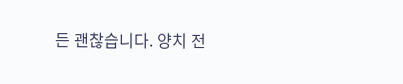든 괜찮습니다. 양치 전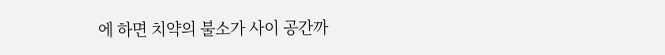에 하면 치약의 불소가 사이 공간까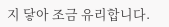지 닿아 조금 유리합니다.